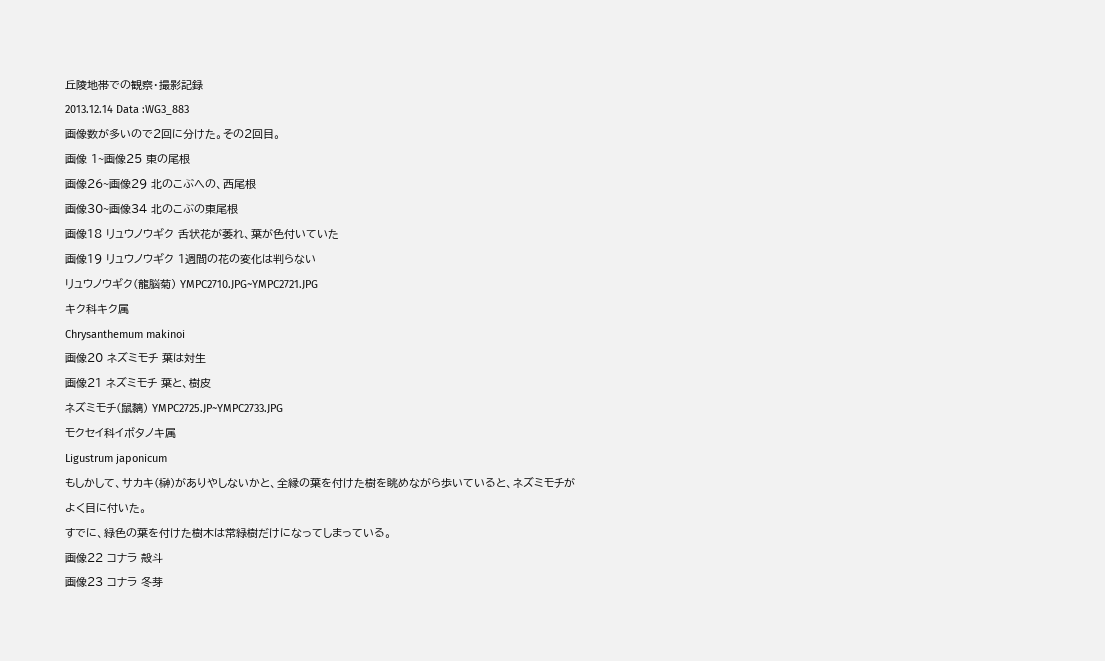丘陵地帯での観察・撮影記録
2013.12.14 Data :WG3_883
画像数が多いので2回に分けた。その2回目。
画像 1~画像25 東の尾根
画像26~画像29 北のこぶへの、西尾根
画像30~画像34 北のこぶの東尾根
画像18 リュウノウギク 舌状花が萎れ、葉が色付いていた
画像19 リュウノウギク 1週間の花の変化は判らない
リュウノウギク(龍脳菊) YMPC2710.JPG~YMPC2721.JPG
キク科キク属
Chrysanthemum makinoi
画像20 ネズミモチ 葉は対生
画像21 ネズミモチ 葉と、樹皮
ネズミモチ(鼠黐) YMPC2725.JP~YMPC2733.JPG
モクセイ科イボタノキ属
Ligustrum japonicum
もしかして、サカキ(榊)がありやしないかと、全縁の葉を付けた樹を眺めながら歩いていると、ネズミモチがよく目に付いた。
すでに、緑色の葉を付けた樹木は常緑樹だけになってしまっている。
画像22 コナラ 殻斗
画像23 コナラ 冬芽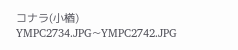コナラ(小楢) YMPC2734.JPG~YMPC2742.JPG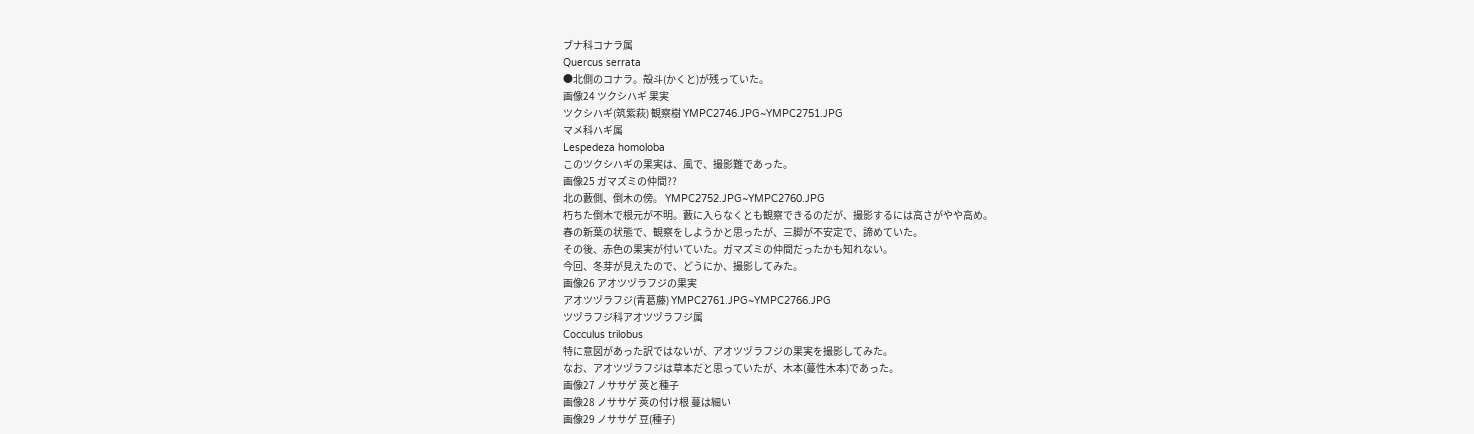ブナ科コナラ属
Quercus serrata
●北側のコナラ。殻斗(かくと)が残っていた。
画像24 ツクシハギ 果実
ツクシハギ(筑紫萩) 観察樹 YMPC2746.JPG~YMPC2751.JPG
マメ科ハギ属
Lespedeza homoloba
このツクシハギの果実は、風で、撮影難であった。
画像25 ガマズミの仲間??
北の藪側、倒木の傍。 YMPC2752.JPG~YMPC2760.JPG
朽ちた倒木で根元が不明。藪に入らなくとも観察できるのだが、撮影するには高さがやや高め。
春の新葉の状態で、観察をしようかと思ったが、三脚が不安定で、諦めていた。
その後、赤色の果実が付いていた。ガマズミの仲間だったかも知れない。
今回、冬芽が見えたので、どうにか、撮影してみた。
画像26 アオツヅラフジの果実
アオツヅラフジ(青葛藤) YMPC2761.JPG~YMPC2766.JPG
ツヅラフジ科アオツヅラフジ属
Cocculus trilobus
特に意図があった訳ではないが、アオツヅラフジの果実を撮影してみた。
なお、アオツヅラフジは草本だと思っていたが、木本(蔓性木本)であった。
画像27 ノササゲ 莢と種子
画像28 ノササゲ 莢の付け根 蔓は細い
画像29 ノササゲ 豆(種子)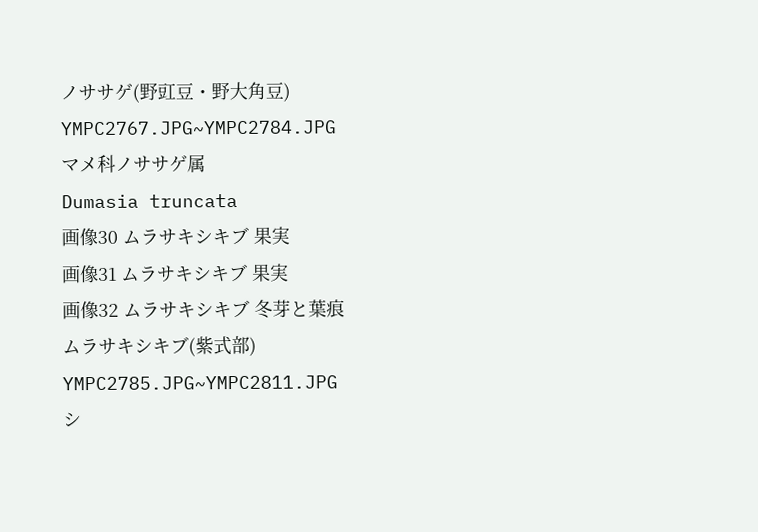ノササゲ(野豇豆・野大角豆) YMPC2767.JPG~YMPC2784.JPG
マメ科ノササゲ属
Dumasia truncata
画像30 ムラサキシキブ 果実
画像31 ムラサキシキブ 果実
画像32 ムラサキシキブ 冬芽と葉痕
ムラサキシキブ(紫式部) YMPC2785.JPG~YMPC2811.JPG
シ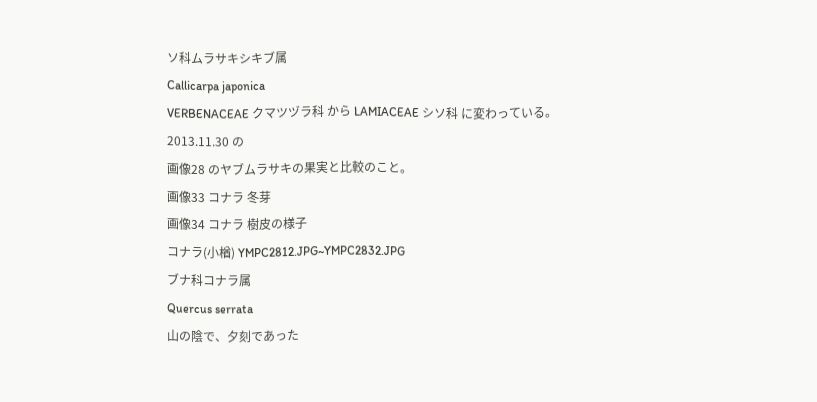ソ科ムラサキシキブ属
Callicarpa japonica
VERBENACEAE クマツヅラ科 から LAMIACEAE シソ科 に変わっている。
2013.11.30 の
画像28 のヤブムラサキの果実と比較のこと。
画像33 コナラ 冬芽
画像34 コナラ 樹皮の様子
コナラ(小楢) YMPC2812.JPG~YMPC2832.JPG
ブナ科コナラ属
Quercus serrata
山の陰で、夕刻であった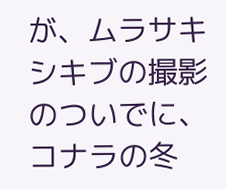が、ムラサキシキブの撮影のついでに、コナラの冬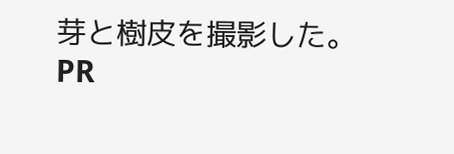芽と樹皮を撮影した。
PR